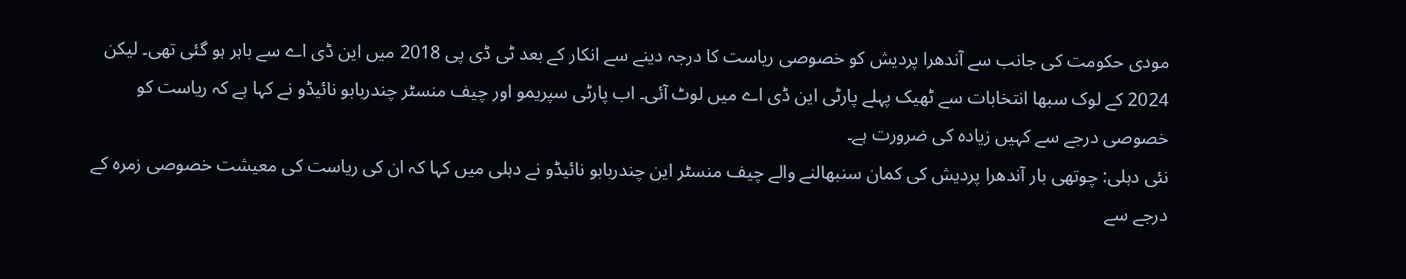مودی حکومت کی جانب سے آندھرا پردیش کو خصوصی ریاست کا درجہ دینے سے انکار کے بعد ٹی ڈی پی 2018 میں این ڈی اے سے باہر ہو گئی تھی۔ لیکن 2024 کے لوک سبھا انتخابات سے ٹھیک پہلے پارٹی این ڈی اے میں لوٹ آئی۔ اب پارٹی سپریمو اور چیف منسٹر چندربابو نائیڈو نے کہا ہے کہ ریاست کو خصوصی درجے سے کہیں زیادہ کی ضرورت ہے۔
نئی دہلی: چوتھی بار آندھرا پردیش کی کمان سنبھالنے والے چیف منسٹر این چندربابو نائیڈو نے دہلی میں کہا کہ ان کی ریاست کی معیشت خصوصی زمرہ کے درجے سے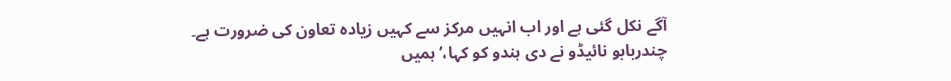آگے نکل گئی ہے اور اب انہیں مرکز سے کہیں زیادہ تعاون کی ضرورت ہے۔
چندربابو نائیڈو نے دی ہندو کو کہا،’ہمیں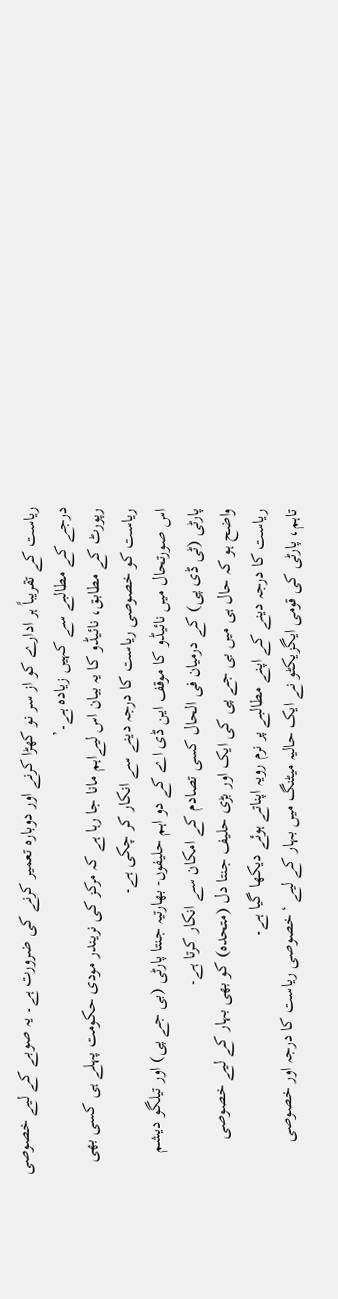ریاست کے تقریباً ہر ادارے کو از سر نو کھڑا کرنے اور دوبارہ تعمیر کرنے کی ضرورت ہے۔ یہ صوبے کے لیے خصوصی درجے کے مطالبے سے کہیں زیادہ ہے۔’
رپورٹ کے مطابق، نائیڈو کا یہ بیان اس لیےاہم مانا جا رہا ہے کہ مرکز کی نریندر مودی حکومت پہلے ہی کسی بھی ریاست کو خصوصی ریاست کا درجہ دینے سے انکار کر چکی ہے۔
اس صورتحال میں نائیڈو کا موقف این ڈی اے کے دو اہم حلیفوں- بھارتیہ جنتا پارٹی (بی جے پی) اور تیلگو دیشم پارٹی (ٹی ڈی پی) کے درمیان فی الحال کسی تصادم کے امکان سے انکار کرتا ہے۔
واضح ہو کہ حال ہی میں بی جے پی کی ایک اور بڑی حلیف جنتا دل (متحدہ) کو بھی بہار کے لیے خصوصی ریاست کا درجہ دینے کے اپنے مطالبے پر نرم رویہ اپناتے ہوئے دیکھا گیا ہے۔
تاہم، پارٹی کی قومی ایگزیکٹو نے ایک حالیہ میٹنگ میں بہار کے لیے ‘خصوصی ریاست کا درجہ اور خصوصی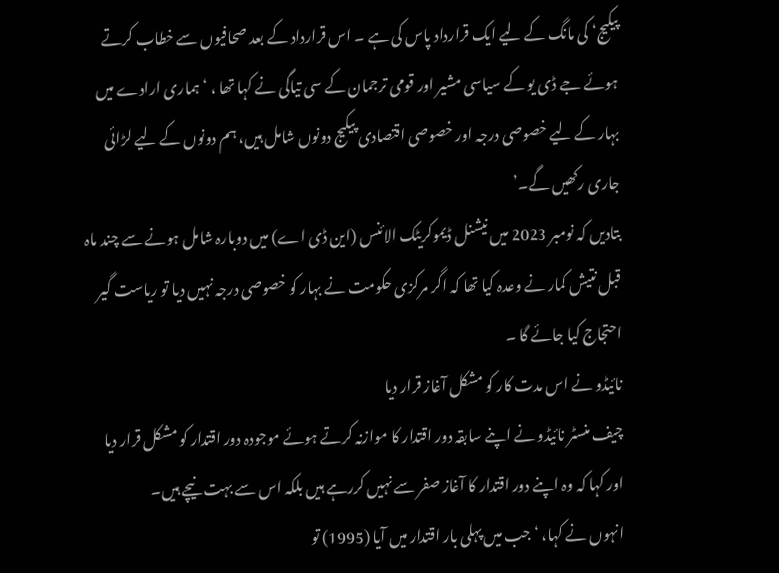پیکیج‘ کی مانگ کے لیے ایک قرارداد پاس کی ہے ۔ اس قرارداد کے بعد صحافیوں سے خطاب کرتے ہوئے جے ڈی یو کے سیاسی مشیر اور قومی ترجمان کے سی تیاگی نے کہا تھا ، ‘ہماری ارادے میں بہار کے لیے خصوصی درجہ اور خصوصی اقتصادی پیکیج دونوں شامل ہیں، ہم دونوں کے لیے لڑائی جاری رکھیں گے۔’
بتادیں کہ نومبر 2023 میں نیشنل ڈیموکریٹک الائنس (این ڈی اے) میں دوبارہ شامل ہونے سے چند ماہ قبل نتیش کمار نے وعدہ کیا تھا کہ اگر مرکزی حکومت نے بہار کو خصوصی درجہ نہیں دیا تو ریاست گیر احتجاج کیا جائے گا ۔
نائیڈو نے اس مدت کار کو مشکل آغاز قرار دیا
چیف منسٹر نائیڈو نے اپنے سابقہ دور اقتدار کا موازنہ کرتے ہوئے موجودہ دور اقتدار کو مشکل قرار دیا اور کہا کہ وہ اپنے دور اقتدار کا آغاز صفر سے نہیں کررہے ہیں بلکہ اس سے بہت نیچے ہیں۔
انہوں نے کہا، ‘جب میں پہلی بار اقتدار میں آیا (1995) تو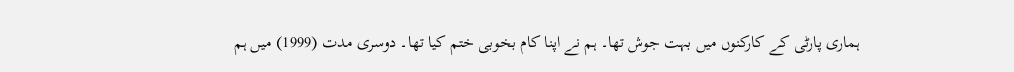ہماری پارٹی کے کارکنوں میں بہت جوش تھا۔ ہم نے اپنا کام بخوبی ختم کیا تھا۔ دوسری مدت (1999) میں ہم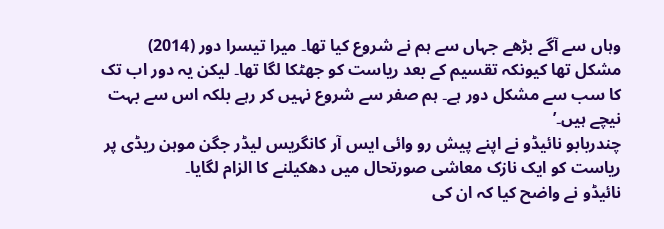وہاں سے آگے بڑھے جہاں سے ہم نے شروع کیا تھا۔ میرا تیسرا دور (2014) مشکل تھا کیونکہ تقسیم کے بعد ریاست کو جھٹکا لگا تھا۔ لیکن یہ دور اب تک کا سب سے مشکل دور ہے۔ ہم صفر سے شروع نہیں کر رہے بلکہ اس سے بہت نیچے ہیں۔’
چندربابو نائیڈو نے اپنے پیش رو وائی ایس آر کانگریس لیڈر جگن موہن ریڈی پر ریاست کو ایک نازک معاشی صورتحال میں دھکیلنے کا الزام لگایا۔
نائیڈو نے واضح کیا کہ ان کی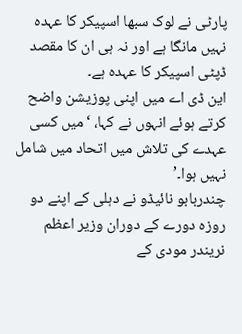پارٹی نے لوک سبھا اسپیکر کا عہدہ نہیں مانگا ہے اور نہ ہی ان کا مقصد ڈپٹی اسپیکر کا عہدہ ہے۔
این ڈی اے میں اپنی پوزیشن واضح کرتے ہوئے انہوں نے کہا، ‘میں کسی عہدے کی تلاش میں اتحاد میں شامل نہیں ہوا۔’
چندربابو نائیڈو نے دہلی کے اپنے دو روزہ دورے کے دوران وزیر اعظم نریندر مودی کے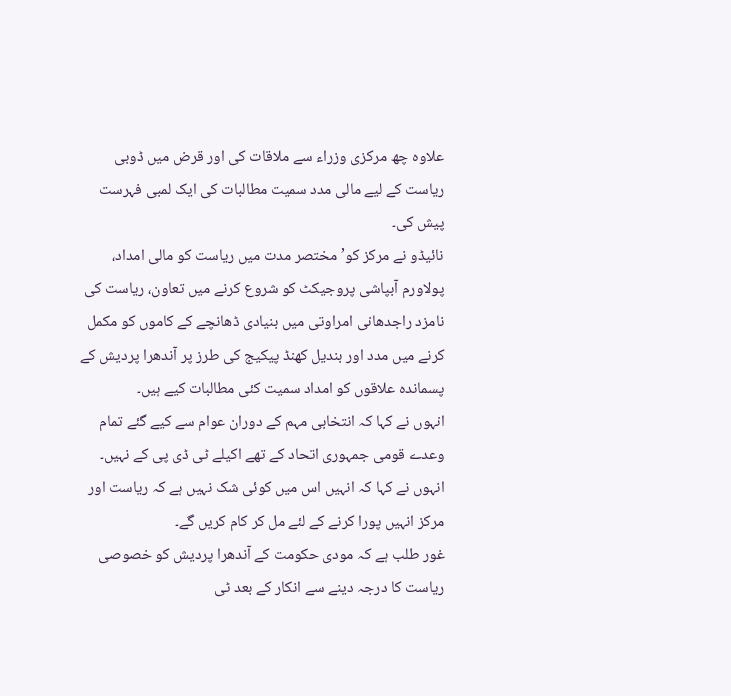علاوہ چھ مرکزی وزراء سے ملاقات کی اور قرض میں ڈوبی ریاست کے لیے مالی مدد سمیت مطالبات کی ایک لمبی فہرست پیش کی۔
نائیڈو نے مرکز کو’مختصر مدت میں ریاست کو مالی امداد، پولاورم آبپاشی پروجیکٹ کو شروع کرنے میں تعاون، ریاست کی نامزد راجدھانی امراوتی میں بنیادی ڈھانچے کے کاموں کو مکمل کرنے میں مدد اور بندیل کھنڈ پیکیج کی طرز پر آندھرا پردیش کے پسماندہ علاقوں کو امداد سمیت کئی مطالبات کیے ہیں۔
انہوں نے کہا کہ انتخابی مہم کے دوران عوام سے کیے گئے تمام وعدے قومی جمہوری اتحاد کے تھے اکیلے ٹی ڈی پی کے نہیں۔ انہوں نے کہا کہ انہیں اس میں کوئی شک نہیں ہے کہ ریاست اور مرکز انہیں پورا کرنے کے لئے مل کر کام کریں گے۔
غور طلب ہے کہ مودی حکومت کے آندھرا پردیش کو خصوصی ریاست کا درجہ دینے سے انکار کے بعد ٹی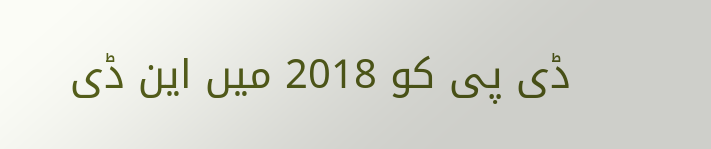ڈی پی کو 2018 میں این ڈی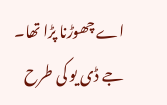اے چھوڑنا پڑا تھا۔ جے ڈی یو کی طرح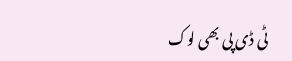ٹی ڈی پی بھی لوک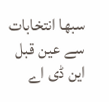سبھا انتخابات سے عین قبل این ڈی اے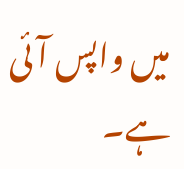میں واپس آئی ہے۔